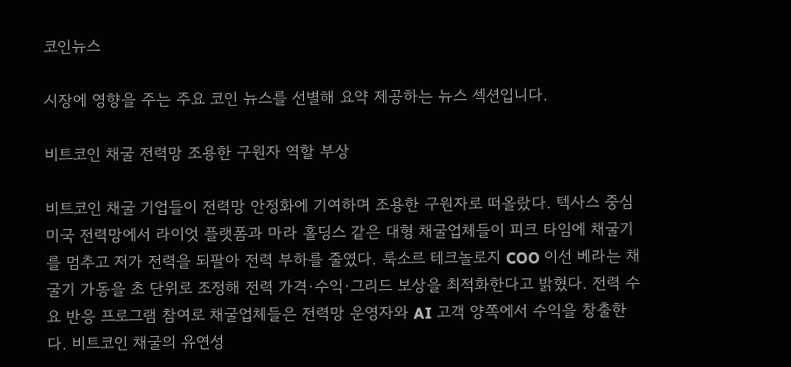코인뉴스

시장에 영향을 주는 주요 코인 뉴스를 선별해 요약 제공하는 뉴스 섹션입니다.

비트코인 채굴 전력망 조용한 구원자 역할 부상

비트코인 채굴 기업들이 전력망 안정화에 기여하며 조용한 구원자로 떠올랐다. 텍사스 중심 미국 전력망에서 라이엇 플랫폼과 마라 홀딩스 같은 대형 채굴업체들이 피크 타임에 채굴기를 멈추고 저가 전력을 되팔아 전력 부하를 줄였다. 룩소르 테크놀로지 COO 이선 베라는 채굴기 가동을 초 단위로 조정해 전력 가격·수익·그리드 보상을 최적화한다고 밝혔다. 전력 수요 반응 프로그램 참여로 채굴업체들은 전력망 운영자와 AI 고객 양쪽에서 수익을 창출한다. 비트코인 채굴의 유연성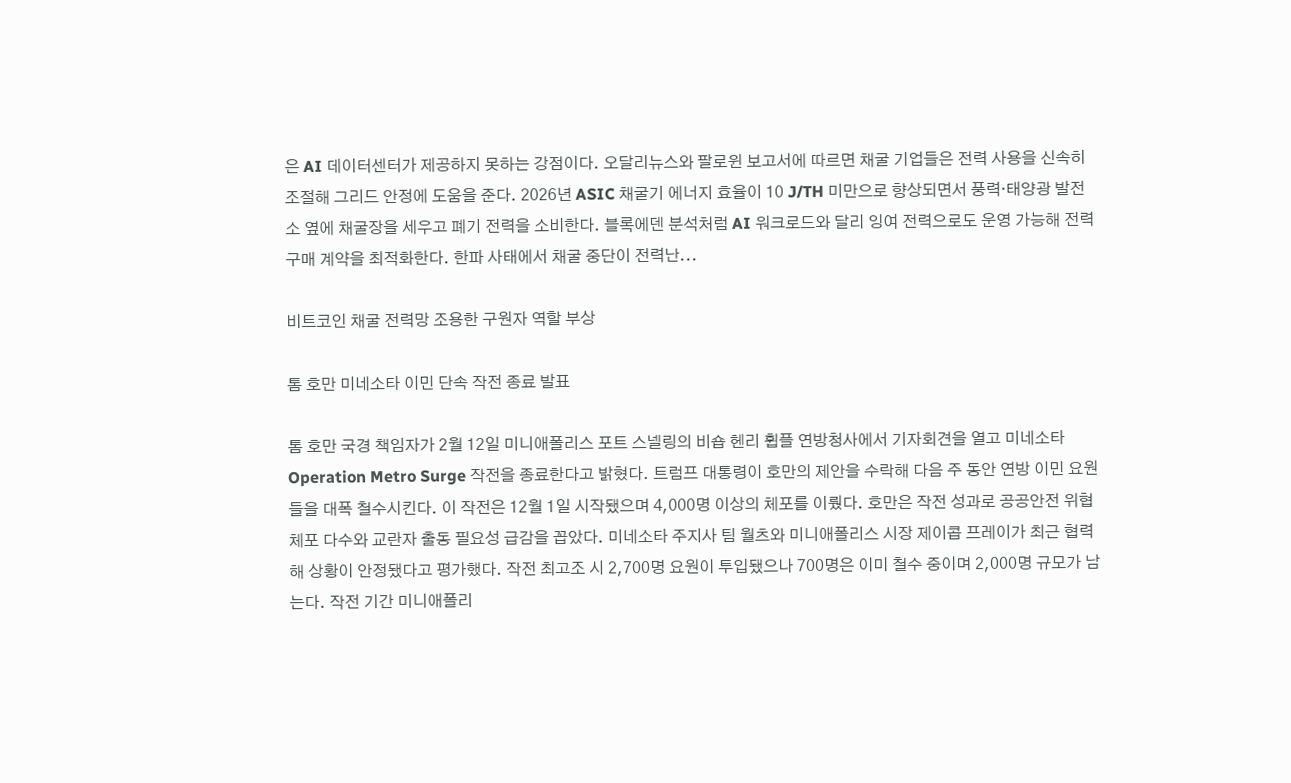은 AI 데이터센터가 제공하지 못하는 강점이다. 오달리뉴스와 팔로윈 보고서에 따르면 채굴 기업들은 전력 사용을 신속히 조절해 그리드 안정에 도움을 준다. 2026년 ASIC 채굴기 에너지 효율이 10 J/TH 미만으로 향상되면서 풍력·태양광 발전소 옆에 채굴장을 세우고 폐기 전력을 소비한다. 블록에덴 분석처럼 AI 워크로드와 달리 잉여 전력으로도 운영 가능해 전력 구매 계약을 최적화한다. 한파 사태에서 채굴 중단이 전력난...

비트코인 채굴 전력망 조용한 구원자 역할 부상

톰 호만 미네소타 이민 단속 작전 종료 발표

톰 호만 국경 책임자가 2월 12일 미니애폴리스 포트 스넬링의 비숍 헨리 휩플 연방청사에서 기자회견을 열고 미네소타 Operation Metro Surge 작전을 종료한다고 밝혔다. 트럼프 대통령이 호만의 제안을 수락해 다음 주 동안 연방 이민 요원들을 대폭 철수시킨다. 이 작전은 12월 1일 시작됐으며 4,000명 이상의 체포를 이뤘다. 호만은 작전 성과로 공공안전 위협 체포 다수와 교란자 출동 필요성 급감을 꼽았다. 미네소타 주지사 팀 월츠와 미니애폴리스 시장 제이콥 프레이가 최근 협력해 상황이 안정됐다고 평가했다. 작전 최고조 시 2,700명 요원이 투입됐으나 700명은 이미 철수 중이며 2,000명 규모가 남는다. 작전 기간 미니애폴리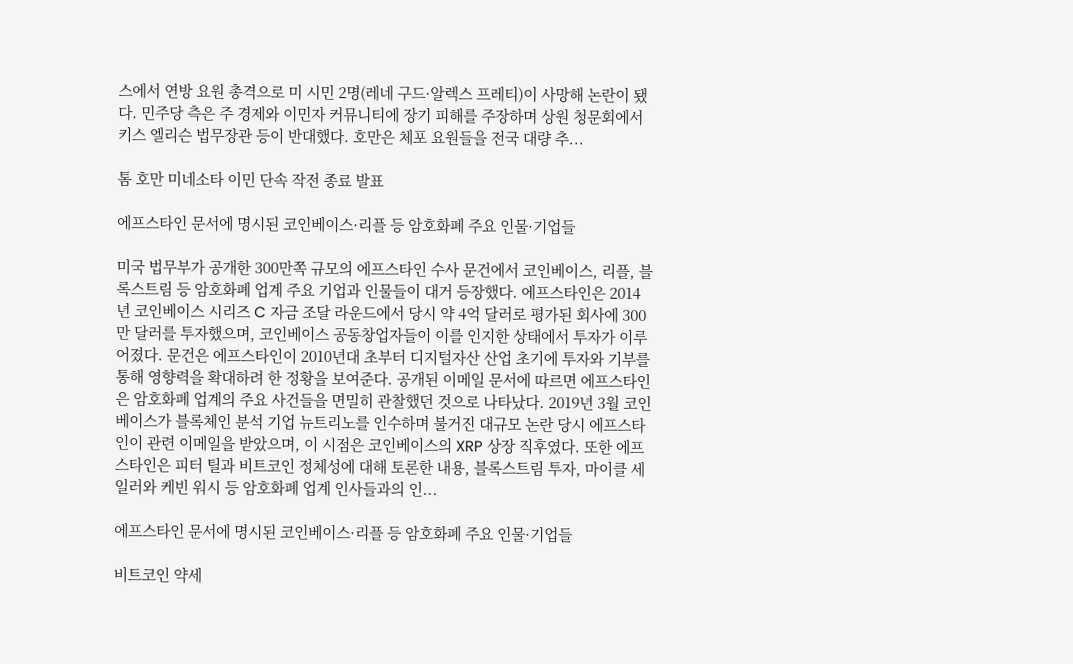스에서 연방 요원 총격으로 미 시민 2명(레네 구드·알렉스 프레티)이 사망해 논란이 됐다. 민주당 측은 주 경제와 이민자 커뮤니티에 장기 피해를 주장하며 상원 청문회에서 키스 엘리슨 법무장관 등이 반대했다. 호만은 체포 요원들을 전국 대량 추...

톰 호만 미네소타 이민 단속 작전 종료 발표

에프스타인 문서에 명시된 코인베이스·리플 등 암호화폐 주요 인물·기업들

미국 법무부가 공개한 300만쪽 규모의 에프스타인 수사 문건에서 코인베이스, 리플, 블록스트림 등 암호화폐 업계 주요 기업과 인물들이 대거 등장했다. 에프스타인은 2014년 코인베이스 시리즈 C 자금 조달 라운드에서 당시 약 4억 달러로 평가된 회사에 300만 달러를 투자했으며, 코인베이스 공동창업자들이 이를 인지한 상태에서 투자가 이루어졌다. 문건은 에프스타인이 2010년대 초부터 디지털자산 산업 초기에 투자와 기부를 통해 영향력을 확대하려 한 정황을 보여준다. 공개된 이메일 문서에 따르면 에프스타인은 암호화폐 업계의 주요 사건들을 면밀히 관찰했던 것으로 나타났다. 2019년 3월 코인베이스가 블록체인 분석 기업 뉴트리노를 인수하며 불거진 대규모 논란 당시 에프스타인이 관련 이메일을 받았으며, 이 시점은 코인베이스의 XRP 상장 직후였다. 또한 에프스타인은 피터 틸과 비트코인 정체성에 대해 토론한 내용, 블록스트림 투자, 마이클 세일러와 케빈 워시 등 암호화폐 업계 인사들과의 인...

에프스타인 문서에 명시된 코인베이스·리플 등 암호화폐 주요 인물·기업들

비트코인 약세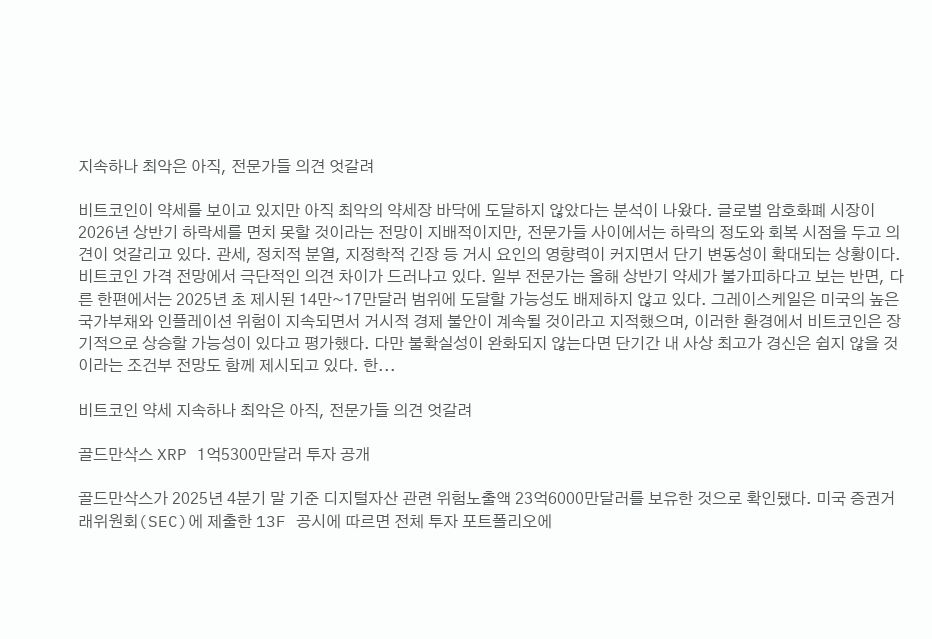지속하나 최악은 아직, 전문가들 의견 엇갈려

비트코인이 약세를 보이고 있지만 아직 최악의 약세장 바닥에 도달하지 않았다는 분석이 나왔다. 글로벌 암호화폐 시장이 2026년 상반기 하락세를 면치 못할 것이라는 전망이 지배적이지만, 전문가들 사이에서는 하락의 정도와 회복 시점을 두고 의견이 엇갈리고 있다. 관세, 정치적 분열, 지정학적 긴장 등 거시 요인의 영향력이 커지면서 단기 변동성이 확대되는 상황이다. 비트코인 가격 전망에서 극단적인 의견 차이가 드러나고 있다. 일부 전문가는 올해 상반기 약세가 불가피하다고 보는 반면, 다른 한편에서는 2025년 초 제시된 14만~17만달러 범위에 도달할 가능성도 배제하지 않고 있다. 그레이스케일은 미국의 높은 국가부채와 인플레이션 위험이 지속되면서 거시적 경제 불안이 계속될 것이라고 지적했으며, 이러한 환경에서 비트코인은 장기적으로 상승할 가능성이 있다고 평가했다. 다만 불확실성이 완화되지 않는다면 단기간 내 사상 최고가 경신은 쉽지 않을 것이라는 조건부 전망도 함께 제시되고 있다. 한...

비트코인 약세 지속하나 최악은 아직, 전문가들 의견 엇갈려

골드만삭스 XRP 1억5300만달러 투자 공개

골드만삭스가 2025년 4분기 말 기준 디지털자산 관련 위험노출액 23억6000만달러를 보유한 것으로 확인됐다. 미국 증권거래위원회(SEC)에 제출한 13F 공시에 따르면 전체 투자 포트폴리오에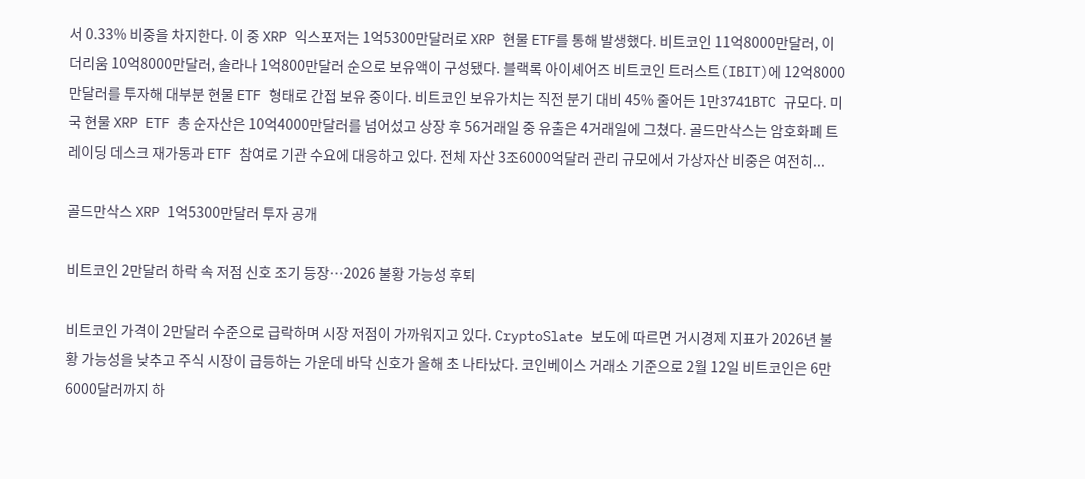서 0.33% 비중을 차지한다. 이 중 XRP 익스포저는 1억5300만달러로 XRP 현물 ETF를 통해 발생했다. 비트코인 11억8000만달러, 이더리움 10억8000만달러, 솔라나 1억800만달러 순으로 보유액이 구성됐다. 블랙록 아이셰어즈 비트코인 트러스트(IBIT)에 12억8000만달러를 투자해 대부분 현물 ETF 형태로 간접 보유 중이다. 비트코인 보유가치는 직전 분기 대비 45% 줄어든 1만3741BTC 규모다. 미국 현물 XRP ETF 총 순자산은 10억4000만달러를 넘어섰고 상장 후 56거래일 중 유출은 4거래일에 그쳤다. 골드만삭스는 암호화폐 트레이딩 데스크 재가동과 ETF 참여로 기관 수요에 대응하고 있다. 전체 자산 3조6000억달러 관리 규모에서 가상자산 비중은 여전히...

골드만삭스 XRP 1억5300만달러 투자 공개

비트코인 2만달러 하락 속 저점 신호 조기 등장…2026 불황 가능성 후퇴

비트코인 가격이 2만달러 수준으로 급락하며 시장 저점이 가까워지고 있다. CryptoSlate 보도에 따르면 거시경제 지표가 2026년 불황 가능성을 낮추고 주식 시장이 급등하는 가운데 바닥 신호가 올해 초 나타났다. 코인베이스 거래소 기준으로 2월 12일 비트코인은 6만6000달러까지 하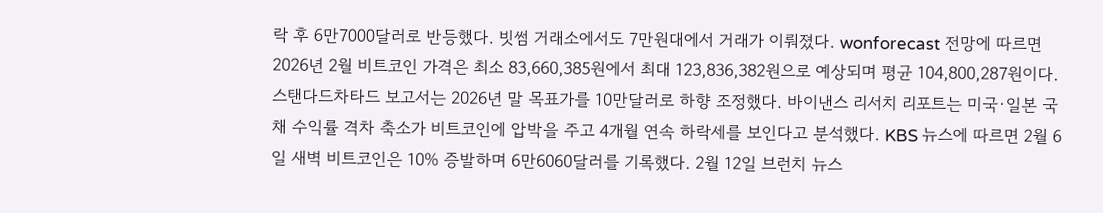락 후 6만7000달러로 반등했다. 빗썸 거래소에서도 7만원대에서 거래가 이뤄졌다. wonforecast 전망에 따르면 2026년 2월 비트코인 가격은 최소 83,660,385원에서 최대 123,836,382원으로 예상되며 평균 104,800,287원이다. 스탠다드차타드 보고서는 2026년 말 목표가를 10만달러로 하향 조정했다. 바이낸스 리서치 리포트는 미국·일본 국채 수익률 격차 축소가 비트코인에 압박을 주고 4개월 연속 하락세를 보인다고 분석했다. KBS 뉴스에 따르면 2월 6일 새벽 비트코인은 10% 증발하며 6만6060달러를 기록했다. 2월 12일 브런치 뉴스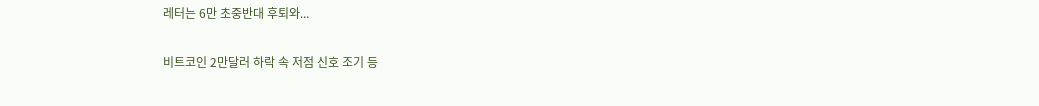레터는 6만 초중반대 후퇴와...

비트코인 2만달러 하락 속 저점 신호 조기 등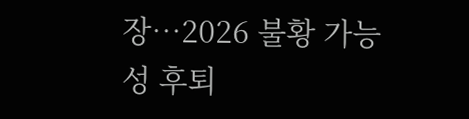장…2026 불황 가능성 후퇴